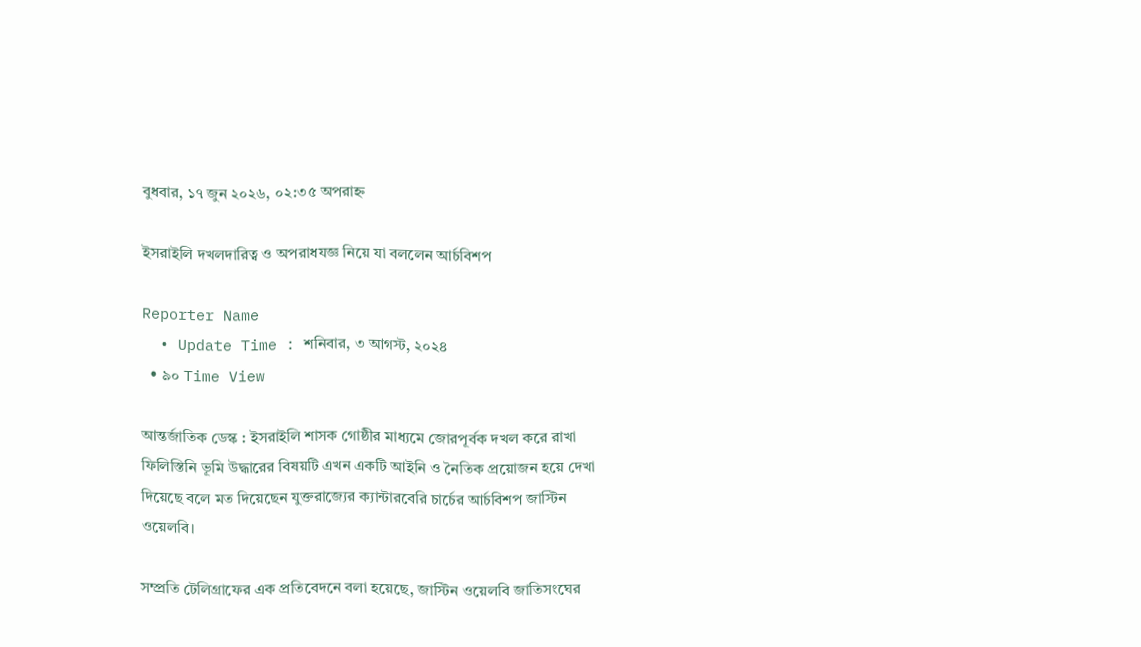বুধবার, ১৭ জুন ২০২৬, ০২:৩৫ অপরাহ্ন

ইসরাইলি দখলদারিত্ব ও অপরাধযজ্ঞ নিয়ে যা বললেন আর্চবিশপ

Reporter Name
  • Update Time : শনিবার, ৩ আগস্ট, ২০২৪
  • ৯০ Time View

আন্তর্জাতিক ডেস্ক : ইসরাইলি শাসক গোষ্ঠীর মাধ্যমে জোরপূর্বক দখল করে রাখা ফিলিস্তিনি ভূমি উদ্ধারের বিষয়টি এখন একটি আইনি ও নৈতিক প্রয়োজন হয়ে দেখা দিয়েছে বলে মত দিয়েছেন যুক্তরাজ্যের ক্যান্টারবেরি চার্চের আর্চবিশপ জাস্টিন ওয়েলবি।

সম্প্রতি টেলিগ্রাফের এক প্রতিবেদনে বলা হয়েছে, জাস্টিন ওয়েলবি জাতিসংঘের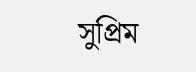সুপ্রিম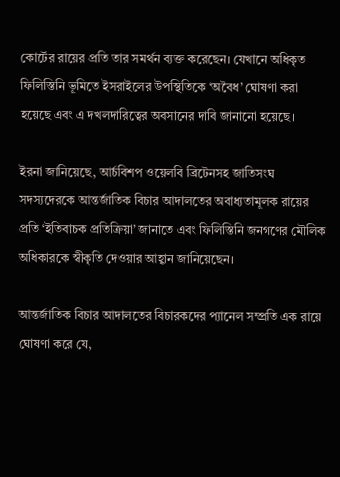কোর্টের রায়ের প্রতি তার সমর্থন ব্যক্ত করেছেন। যেখানে অধিকৃত ফিলিস্তিনি ভূমিতে ইসরাইলের উপস্থিতিকে ‘অবৈধ’ ঘোষণা করা হয়েছে এবং এ দখলদারিত্বের অবসানের দাবি জানানো হয়েছে।

ইরনা জানিয়েছে, আর্চবিশপ ওয়েলবি ব্রিটেনসহ জাতিসংঘ সদস্যদেরকে আন্তর্জাতিক বিচার আদালতের অবাধ্যতামূলক রায়ের প্রতি ‘ইতিবাচক প্রতিক্রিয়া’ জানাতে এবং ফিলিস্তিনি জনগণের মৌলিক অধিকারকে স্বীকৃতি দেওয়ার আহ্বান জানিয়েছেন।

আন্তর্জাতিক বিচার আদালতের বিচারকদের প্যানেল সম্প্রতি এক রায়ে ঘোষণা করে যে,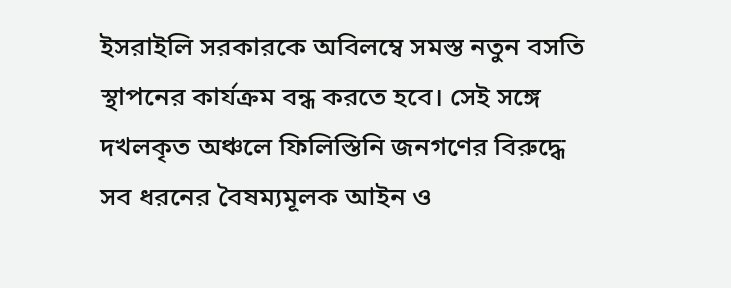ইসরাইলি সরকারকে অবিলম্বে সমস্ত নতুন বসতি স্থাপনের কার্যক্রম বন্ধ করতে হবে। সেই সঙ্গে দখলকৃত অঞ্চলে ফিলিস্তিনি জনগণের বিরুদ্ধে সব ধরনের বৈষম্যমূলক আইন ও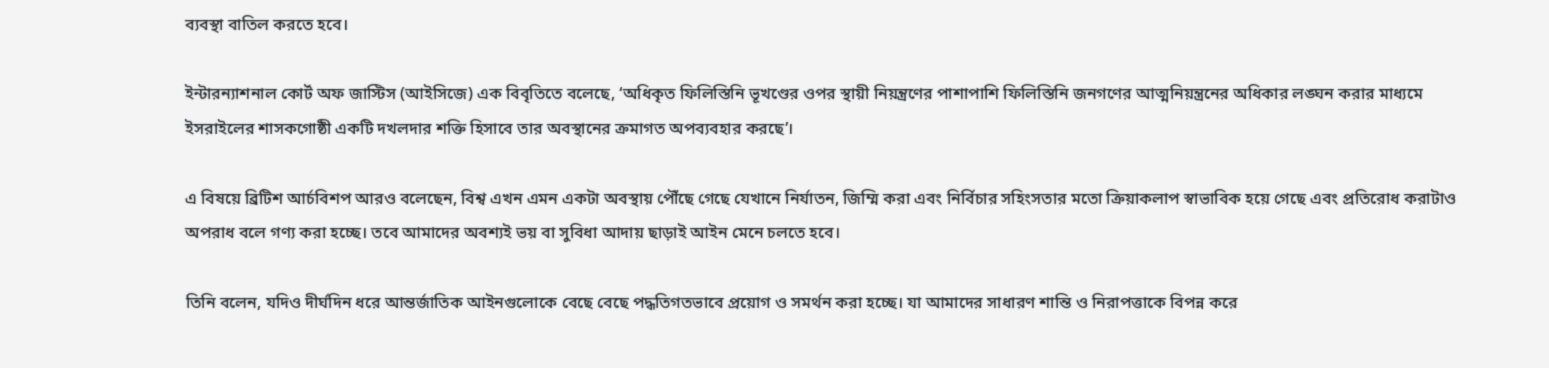ব্যবস্থা বাতিল করতে হবে।

ইন্টারন্যাশনাল কোর্ট অফ জাস্টিস (আইসিজে) এক বিবৃতিতে বলেছে, ‘অধিকৃত ফিলিস্তিনি ভূখণ্ডের ওপর স্থায়ী নিয়ন্ত্রণের পাশাপাশি ফিলিস্তিনি জনগণের আত্মনিয়ন্ত্রনের অধিকার লঙ্ঘন করার মাধ্যমে ইসরাইলের শাসকগোষ্ঠী একটি দখলদার শক্তি হিসাবে তার অবস্থানের ক্রমাগত অপব্যবহার করছে’।

এ বিষয়ে ব্রিটিশ আর্চবিশপ আরও বলেছেন, বিশ্ব এখন এমন একটা অবস্থায় পৌঁছে গেছে যেখানে নির্যাতন, জিম্মি করা এবং নির্বিচার সহিংসতার মতো ক্রিয়াকলাপ স্বাভাবিক হয়ে গেছে এবং প্রতিরোধ করাটাও অপরাধ বলে গণ্য করা হচ্ছে। তবে আমাদের অবশ্যই ভয় বা সুবিধা আদায় ছাড়াই আইন মেনে চলতে হবে।

তিনি বলেন, যদিও দীর্ঘদিন ধরে আন্তর্জাতিক আইনগুলোকে বেছে বেছে পদ্ধতিগতভাবে প্রয়োগ ও সমর্থন করা হচ্ছে। যা আমাদের সাধারণ শান্তি ও নিরাপত্তাকে বিপন্ন করে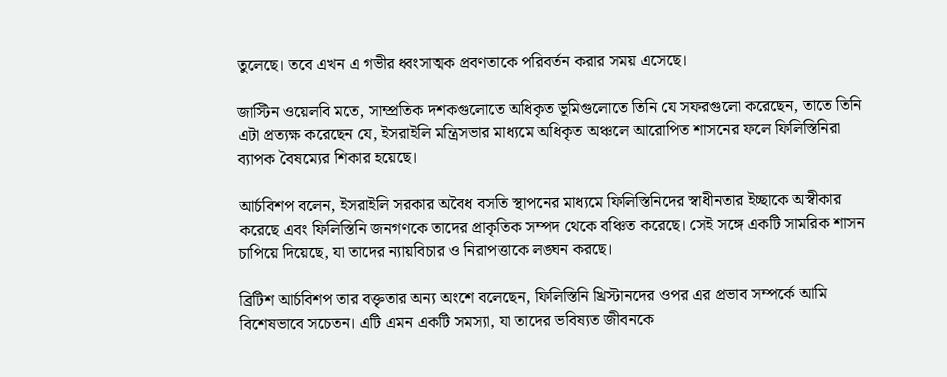তুলেছে। তবে এখন এ গভীর ধ্বংসাত্মক প্রবণতাকে পরিবর্তন করার সময় এসেছে।

জাস্টিন ওয়েলবি মতে, সাম্প্রতিক দশকগুলোতে অধিকৃত ভূমিগুলোতে তিনি যে সফরগুলো করেছেন, তাতে তিনি এটা প্রত্যক্ষ করেছেন যে, ইসরাইলি মন্ত্রিসভার মাধ্যমে অধিকৃত অঞ্চলে আরোপিত শাসনের ফলে ফিলিস্তিনিরা ব্যাপক বৈষম্যের শিকার হয়েছে।

আর্চবিশপ বলেন, ইসরাইলি সরকার অবৈধ বসতি স্থাপনের মাধ্যমে ফিলিস্তিনিদের স্বাধীনতার ইচ্ছাকে অস্বীকার করেছে এবং ফিলিস্তিনি জনগণকে তাদের প্রাকৃতিক সম্পদ থেকে বঞ্চিত করেছে। সেই সঙ্গে একটি সামরিক শাসন চাপিয়ে দিয়েছে, যা তাদের ন্যায়বিচার ও নিরাপত্তাকে লঙ্ঘন করছে।

ব্রিটিশ আর্চবিশপ তার বক্তৃতার অন্য অংশে বলেছেন, ফিলিস্তিনি খ্রিস্টানদের ওপর এর প্রভাব সম্পর্কে আমি বিশেষভাবে সচেতন। এটি এমন একটি সমস্যা, যা তাদের ভবিষ্যত জীবনকে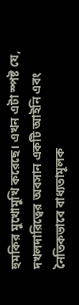হুমকির মুখোমুখি করেছে। এখন এটা স্পষ্ট যে, দখলদারিত্বের অবসান একটি আইনি এবং নৈতিকভাবে বাধ্যতামূলক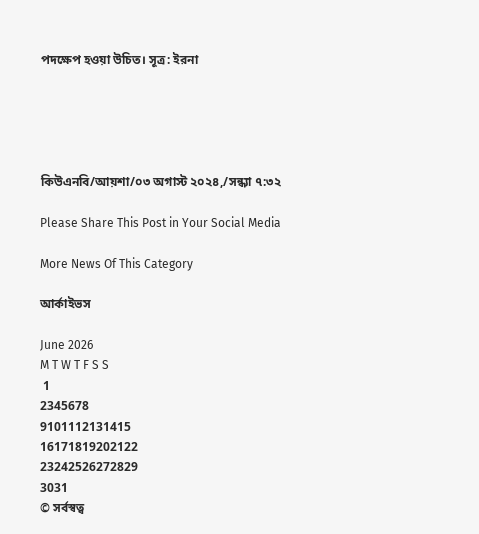পদক্ষেপ হওয়া উচিত। সূত্র: ইরনা





কিউএনবি/আয়শা/০৩ অগাস্ট ২০২৪,/সন্ধ্যা ৭:৩২

Please Share This Post in Your Social Media

More News Of This Category

আর্কাইভস

June 2026
M T W T F S S
 1
2345678
9101112131415
16171819202122
23242526272829
3031
© সর্বস্বত্ব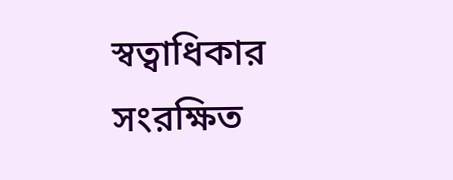স্বত্বাধিকার সংরক্ষিত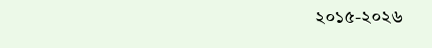২০১৫-২০২৬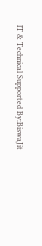IT & Technical Supported By:BiswaJit